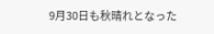9月30日も秋晴れとなった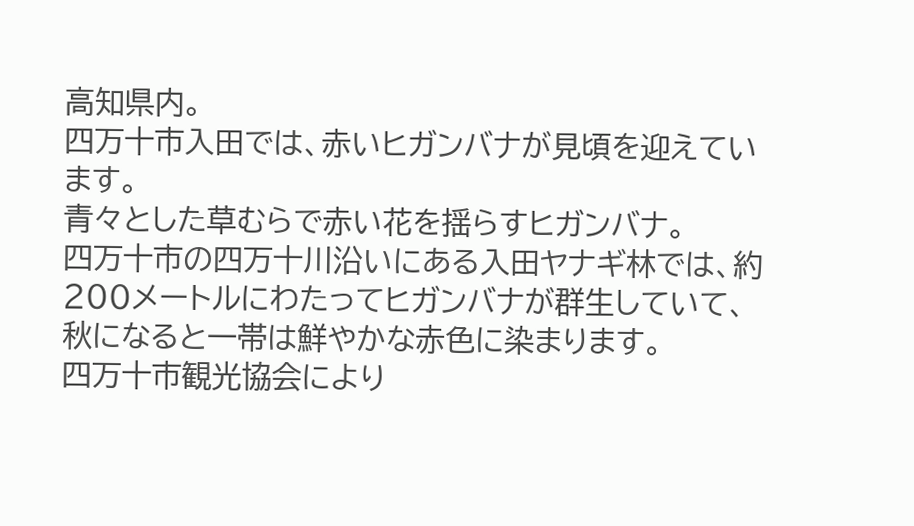高知県内。
四万十市入田では、赤いヒガンバナが見頃を迎えています。
青々とした草むらで赤い花を揺らすヒガンバナ。
四万十市の四万十川沿いにある入田ヤナギ林では、約200メートルにわたってヒガンバナが群生していて、秋になると一帯は鮮やかな赤色に染まります。
四万十市観光協会により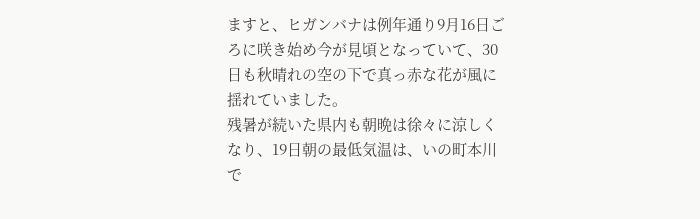ますと、ヒガンバナは例年通り9月16日ごろに咲き始め今が見頃となっていて、30日も秋晴れの空の下で真っ赤な花が風に揺れていました。
残暑が続いた県内も朝晩は徐々に涼しくなり、19日朝の最低気温は、いの町本川で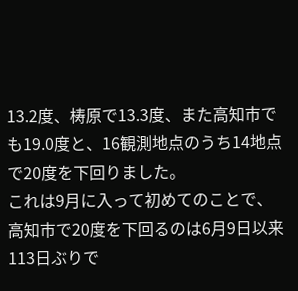13.2度、梼原で13.3度、また高知市でも19.0度と、16観測地点のうち14地点で20度を下回りました。
これは9月に入って初めてのことで、高知市で20度を下回るのは6月9日以来113日ぶりで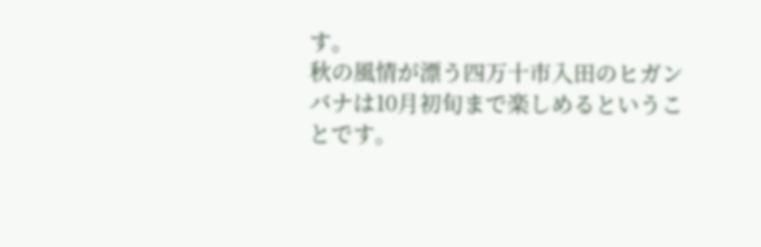す。
秋の風情が漂う四万十市入田のヒガンバナは10月初旬まで楽しめるということです。